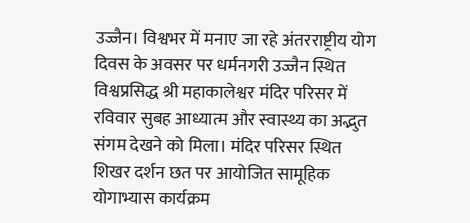उज्जैन। विश्वभर में मनाए जा रहे अंतरराष्ट्रीय योग दिवस के अवसर पर धर्मनगरी उज्जैन स्थित विश्वप्रसिद्ध श्री महाकालेश्वर मंदिर परिसर में रविवार सुबह आध्यात्म और स्वास्थ्य का अद्भुत संगम देखने को मिला। मंदिर परिसर स्थित शिखर दर्शन छत पर आयोजित सामूहिक योगाभ्यास कार्यक्रम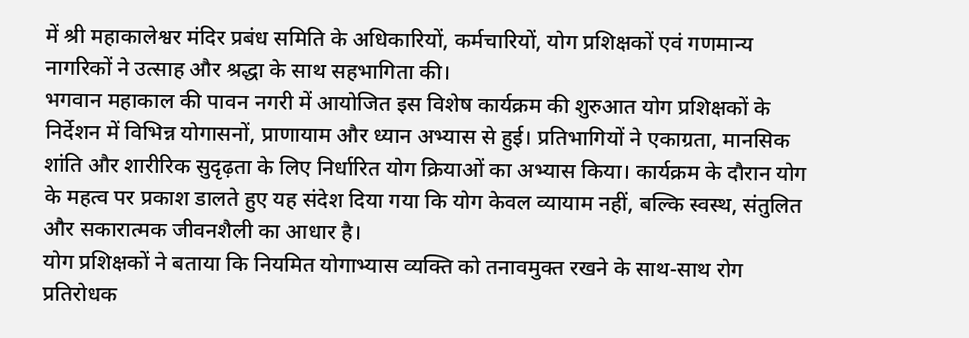में श्री महाकालेश्वर मंदिर प्रबंध समिति के अधिकारियों, कर्मचारियों, योग प्रशिक्षकों एवं गणमान्य नागरिकों ने उत्साह और श्रद्धा के साथ सहभागिता की।
भगवान महाकाल की पावन नगरी में आयोजित इस विशेष कार्यक्रम की शुरुआत योग प्रशिक्षकों के निर्देशन में विभिन्न योगासनों, प्राणायाम और ध्यान अभ्यास से हुई। प्रतिभागियों ने एकाग्रता, मानसिक शांति और शारीरिक सुदृढ़ता के लिए निर्धारित योग क्रियाओं का अभ्यास किया। कार्यक्रम के दौरान योग के महत्व पर प्रकाश डालते हुए यह संदेश दिया गया कि योग केवल व्यायाम नहीं, बल्कि स्वस्थ, संतुलित और सकारात्मक जीवनशैली का आधार है।
योग प्रशिक्षकों ने बताया कि नियमित योगाभ्यास व्यक्ति को तनावमुक्त रखने के साथ-साथ रोग प्रतिरोधक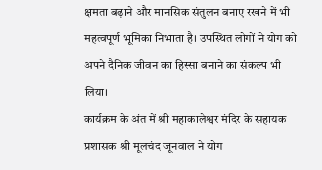क्षमता बढ़ाने और मानसिक संतुलन बनाए रखने में भी महत्वपूर्ण भूमिका निभाता है। उपस्थित लोगों ने योग को अपने दैनिक जीवन का हिस्सा बनाने का संकल्प भी लिया।
कार्यक्रम के अंत में श्री महाकालेश्वर मंदिर के सहायक प्रशासक श्री मूलचंद जूनवाल ने योग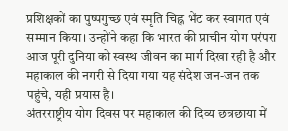प्रशिक्षकों का पुष्पगुच्छ एवं स्मृति चिह्न भेंट कर स्वागत एवं सम्मान किया। उन्होंने कहा कि भारत की प्राचीन योग परंपरा आज पूरी दुनिया को स्वस्थ जीवन का मार्ग दिखा रही है और महाकाल की नगरी से दिया गया यह संदेश जन-जन तक पहुंचे, यही प्रयास है।
अंतरराष्ट्रीय योग दिवस पर महाकाल की दिव्य छत्रछाया में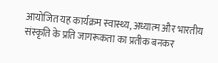आयोजित यह कार्यक्रम स्वास्थ्य, अध्यात्म और भारतीय संस्कृति के प्रति जागरूकता का प्रतीक बनकर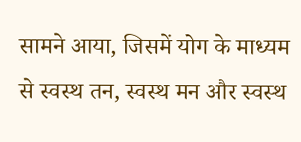सामने आया, जिसमें योग के माध्यम से स्वस्थ तन, स्वस्थ मन और स्वस्थ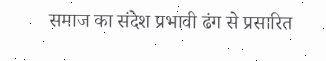समाज का संदेश प्रभावी ढंग से प्रसारित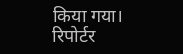किया गया।
रिपोर्टर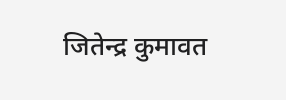जितेन्द्र कुमावत